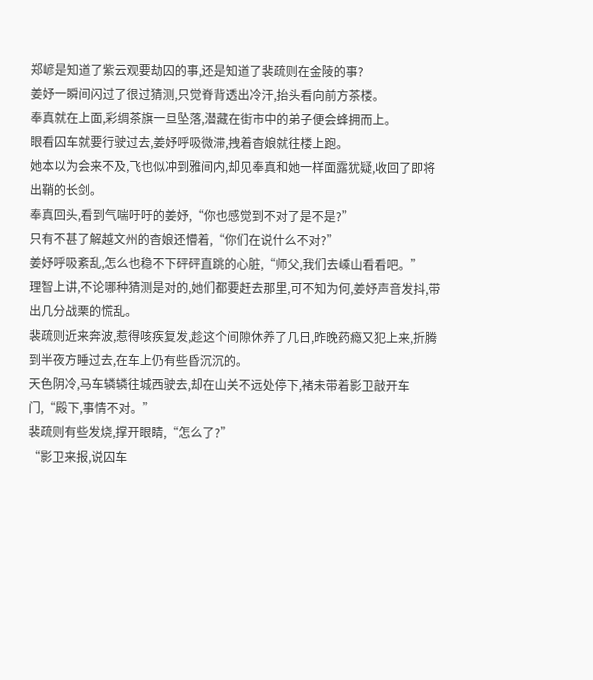郑嵃是知道了紫云观要劫囚的事,还是知道了裴疏则在金陵的事?
姜妤一瞬间闪过了很过猜测,只觉脊背透出冷汗,抬头看向前方茶楼。
奉真就在上面,彩绸茶旗一旦坠落,潜藏在街市中的弟子便会蜂拥而上。
眼看囚车就要行驶过去,姜妤呼吸微滞,拽着杳娘就往楼上跑。
她本以为会来不及,飞也似冲到雅间内,却见奉真和她一样面露犹疑,收回了即将出鞘的长剑。
奉真回头,看到气喘吁吁的姜妤,“你也感觉到不对了是不是?”
只有不甚了解越文州的杳娘还懵着,“你们在说什么不对?”
姜妤呼吸紊乱,怎么也稳不下砰砰直跳的心脏,“师父,我们去嵊山看看吧。”
理智上讲,不论哪种猜测是对的,她们都要赶去那里,可不知为何,姜妤声音发抖,带出几分战栗的慌乱。
裴疏则近来奔波,惹得咳疾复发,趁这个间隙休养了几日,昨晚药瘾又犯上来,折腾到半夜方睡过去,在车上仍有些昏沉沉的。
天色阴冷,马车辚辚往城西驶去,却在山关不远处停下,褚未带着影卫敲开车门,“殿下,事情不对。”
裴疏则有些发烧,撑开眼睛,“怎么了?”
“影卫来报,说囚车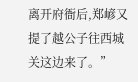离开府衙后,郑嵃又提了越公子往西城关这边来了。”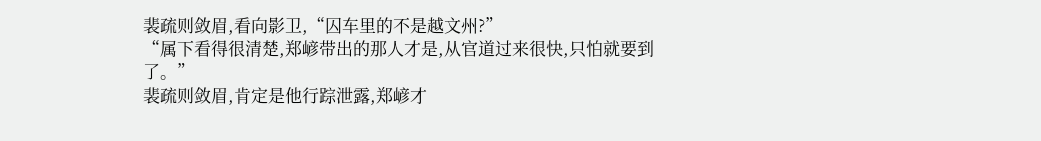裴疏则敛眉,看向影卫,“囚车里的不是越文州?”
“属下看得很清楚,郑嵃带出的那人才是,从官道过来很快,只怕就要到了。”
裴疏则敛眉,肯定是他行踪泄露,郑嵃才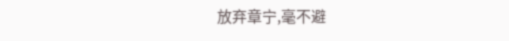放弃章宁,毫不避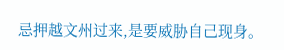忌押越文州过来,是要威胁自己现身。